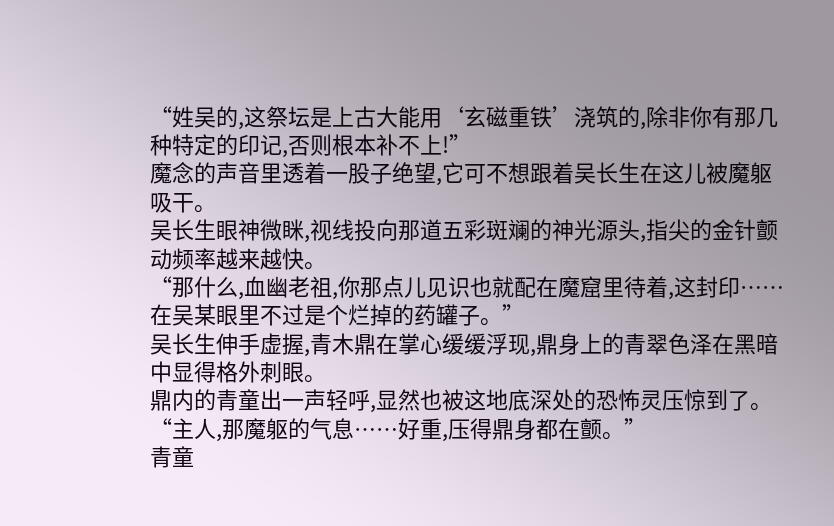“姓吴的,这祭坛是上古大能用‘玄磁重铁’浇筑的,除非你有那几种特定的印记,否则根本补不上!”
魔念的声音里透着一股子绝望,它可不想跟着吴长生在这儿被魔躯吸干。
吴长生眼神微眯,视线投向那道五彩斑斓的神光源头,指尖的金针颤动频率越来越快。
“那什么,血幽老祖,你那点儿见识也就配在魔窟里待着,这封印……在吴某眼里不过是个烂掉的药罐子。”
吴长生伸手虚握,青木鼎在掌心缓缓浮现,鼎身上的青翠色泽在黑暗中显得格外刺眼。
鼎内的青童出一声轻呼,显然也被这地底深处的恐怖灵压惊到了。
“主人,那魔躯的气息……好重,压得鼎身都在颤。”
青童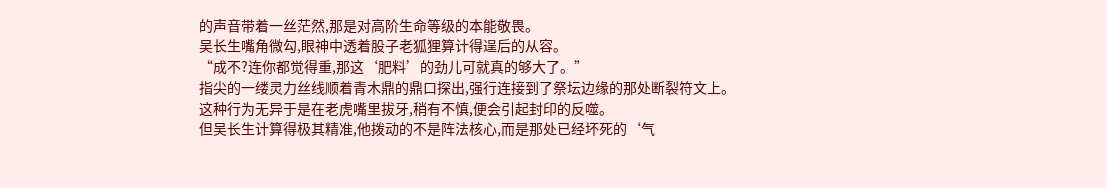的声音带着一丝茫然,那是对高阶生命等级的本能敬畏。
吴长生嘴角微勾,眼神中透着股子老狐狸算计得逞后的从容。
“成不?连你都觉得重,那这‘肥料’的劲儿可就真的够大了。”
指尖的一缕灵力丝线顺着青木鼎的鼎口探出,强行连接到了祭坛边缘的那处断裂符文上。
这种行为无异于是在老虎嘴里拔牙,稍有不慎,便会引起封印的反噬。
但吴长生计算得极其精准,他拨动的不是阵法核心,而是那处已经坏死的‘气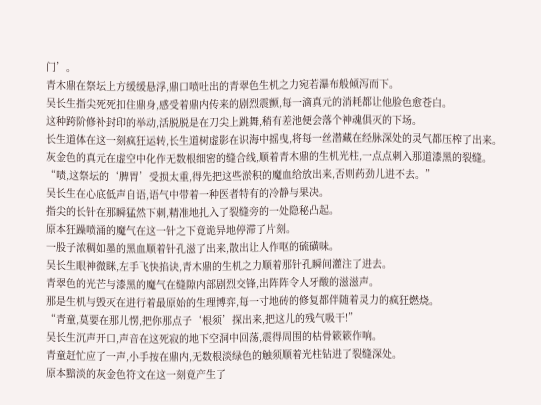门’。
青木鼎在祭坛上方缓缓悬浮,鼎口喷吐出的青翠色生机之力宛若瀑布般倾泻而下。
吴长生指尖死死扣住鼎身,感受着鼎内传来的剧烈震颤,每一滴真元的消耗都让他脸色愈苍白。
这种跨阶修补封印的举动,活脱脱是在刀尖上跳舞,稍有差池便会落个神魂俱灭的下场。
长生道体在这一刻疯狂运转,长生道树虚影在识海中摇曳,将每一丝潜藏在经脉深处的灵气都压榨了出来。
灰金色的真元在虚空中化作无数根细密的缝合线,顺着青木鼎的生机光柱,一点点刺入那道漆黑的裂缝。
“啧,这祭坛的‘脾胃’受损太重,得先把这些淤积的魔血给放出来,否则药劲儿进不去。”
吴长生在心底低声自语,语气中带着一种医者特有的冷静与果决。
指尖的长针在那瞬猛然下刺,精准地扎入了裂缝旁的一处隐秘凸起。
原本狂躁喷涌的魔气在这一针之下竟诡异地停滞了片刻。
一股子浓稠如墨的黑血顺着针孔滋了出来,散出让人作呕的硫磺味。
吴长生眼神微眯,左手飞快掐诀,青木鼎的生机之力顺着那针孔瞬间灌注了进去。
青翠色的光芒与漆黑的魔气在缝隙内部剧烈交锋,出阵阵令人牙酸的滋滋声。
那是生机与毁灭在进行着最原始的生理博弈,每一寸地砖的修复都伴随着灵力的疯狂燃烧。
“青童,莫要在那儿愣,把你那点子‘根须’探出来,把这儿的残气吸干!”
吴长生沉声开口,声音在这死寂的地下空洞中回荡,震得周围的枯骨簌簌作响。
青童赶忙应了一声,小手按在鼎内,无数根淡绿色的触须顺着光柱钻进了裂缝深处。
原本黯淡的灰金色符文在这一刻竟产生了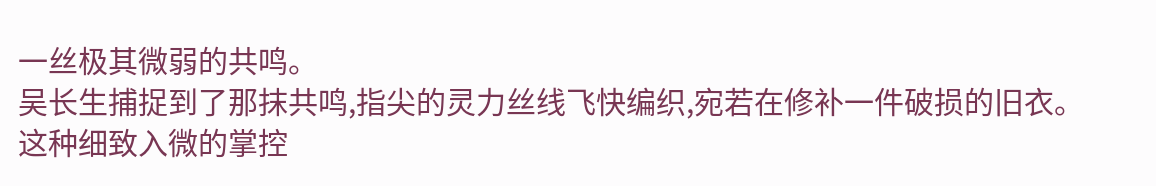一丝极其微弱的共鸣。
吴长生捕捉到了那抹共鸣,指尖的灵力丝线飞快编织,宛若在修补一件破损的旧衣。
这种细致入微的掌控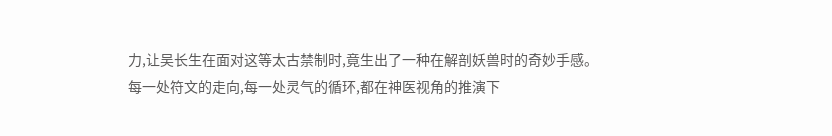力,让吴长生在面对这等太古禁制时,竟生出了一种在解剖妖兽时的奇妙手感。
每一处符文的走向,每一处灵气的循环,都在神医视角的推演下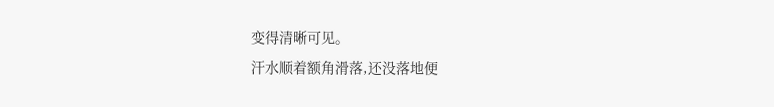变得清晰可见。
汗水顺着额角滑落,还没落地便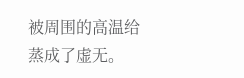被周围的高温给蒸成了虚无。